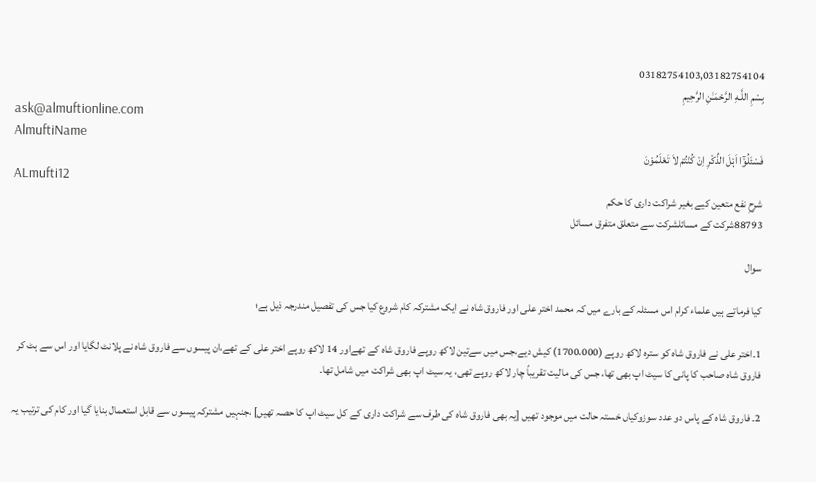03182754103,03182754104
بِسْمِ اللَّـهِ الرَّحْمَـٰنِ الرَّحِيمِ
ask@almuftionline.com
AlmuftiName
فَسْئَلُوْٓا اَہْلَ الذِّکْرِ اِنْ کُنْتُمْ لاَ تَعْلَمُوْنَ
ALmufti12
شرحِ نفع متعین کیے بغیر شراکت داری کا حکم
88793شرکت کے مسائلشرکت سے متعلق متفرق مسائل

سوال

کیا فرماتے ہیں علماء کرام اس مسئلہ کے بارے میں کہ محمد اختر علی اور فاروق شاہ نے ایک مشترکہ کام شروع کیا جس کی تفصیل مندرجہ ذیل ہے؛

1۔اختر علی نے فاروق شاہ کو سترہ لاکھ روپے (1700،000) کیش دیے،جس میں سےتین لاکھ روپے فاروق شاہ کے تھےاور 14 لاکھ روپے اختر علی کے تھے،ان پیسوں سے فاروق شاہ نے پلانٹ لگایا اور اس سے ہٹ کر فاروق شاہ صاحب کا پانی کا سیٹ اپ بھی تھا، جس کی مالیت تقریباً چار لاکھ روپے تھی، یہ سیٹ اپ بھی شراکت میں شامل تھا۔

2۔ فاروق شاہ کے پاس دو عدد سوزوکیاں خستہ حالت میں موجود تھیں [یہ بھی فاروق شاہ کی طرف سے شراکت داری کے کل سیٹ اپ کا حصہ تھیں] ،جنہیں مشترکہ پیسوں سے قابل استعمال بنایا گیا اور کام کی ترتیب یہ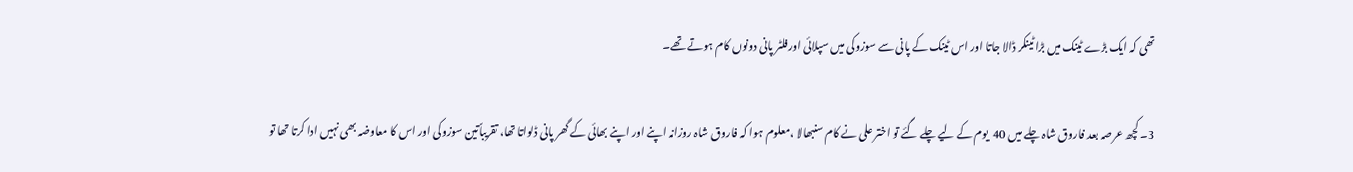تھی کہ ایک بڑے ٹینک میں بڑا ٹینکر ڈالا جاتا اور اس ٹینک کے پانی سے سوزوکی میں سپلائی اورفلٹر پانی دونوں کام ہوتے تھے۔

3۔ کچھ عرصہ بعد فاروق شاہ چلے میں 40  یوم کے لیے چلے گئے تو اختر علی نے کام سنبھالا ،معلوم ہوا کہ فاروق شاہ روزانہ اپنے اور اپنے بھائی کے گھر پانی ڈلواتا تھا، تقریباًتین سوزوکی اور اس کا معاوضہ بھی نہیں ادا کرتا تھا تو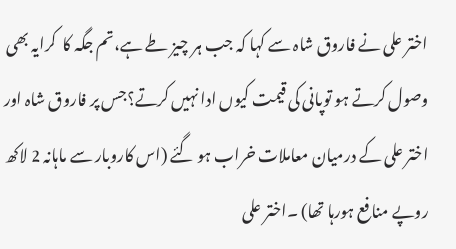اختر علی نے فاروق شاہ سے کہا کہ جب ہر چیز طے ہے،تم جگہ کا  کرایہ بھی وصول کرتے ہو توپانی کی قیمت کیوں ادا نہیں کرتے؟جس پر فاروق شاہ اور اختر علی کے درمیان معاملات خراب ہو گئے (اس کاروبار سے ماہانہ 2 لاکھ روپے منافع ہورہا تھا) ۔اختر علی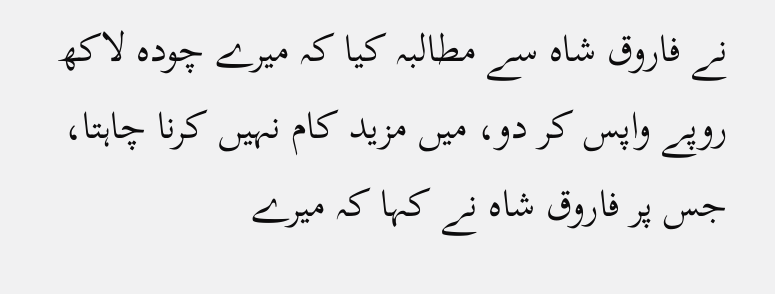نے فاروق شاہ سے مطالبہ کیا کہ میرے چودہ لاکھ روپے واپس کر دو، میں مزید کام نہیں کرنا چاہتا، جس پر فاروق شاہ نے کہا کہ میرے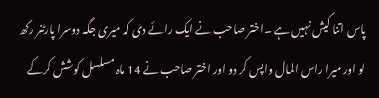پاس اتنا کیش نہیں ہے ۔اختر صاحب نے ایک رائے دی کہ میری جگہ دوسرا پارٹنر رکھ لو اور میرا راس المال واپس کر دو اور اختر صاحب نے 14 ماہ مسلسل کوشش کرکے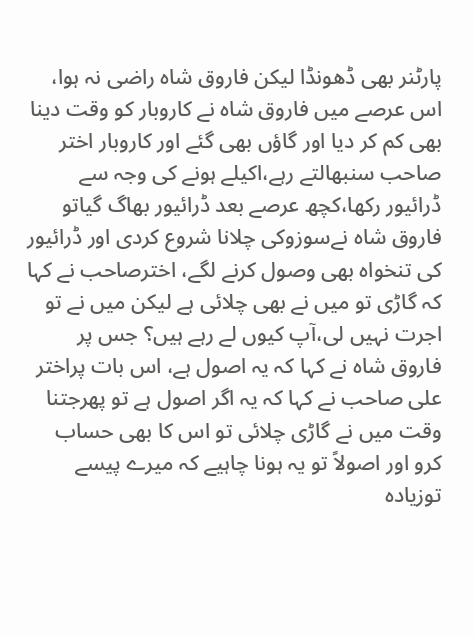پارٹنر بھی ڈھونڈا لیکن فاروق شاہ راضی نہ ہوا، اس عرصے میں فاروق شاہ نے کاروبار کو وقت دینا بھی کم کر دیا اور گاؤں بھی گئے اور کاروبار اختر صاحب سنبھالتے رہے،اکیلے ہونے کی وجہ سے ڈرائیور رکھا،کچھ عرصے بعد ڈرائیور بھاگ گیاتو فاروق شاہ نےسوزوکی چلانا شروع کردی اور ڈرائیور کی تنخواہ بھی وصول کرنے لگے، اخترصاحب نے کہا کہ گاڑی تو میں نے بھی چلائی ہے لیکن میں نے تو اجرت نہیں لی،آپ کیوں لے رہے ہیں؟ جس پر فاروق شاہ نے کہا کہ یہ اصول ہے، اس بات پراختر علی صاحب نے کہا کہ یہ اگر اصول ہے تو پھرجتنا وقت میں نے گاڑی چلائی تو اس کا بھی حساب کرو اور اصولاً تو یہ ہونا چاہیے کہ میرے پیسے توزیادہ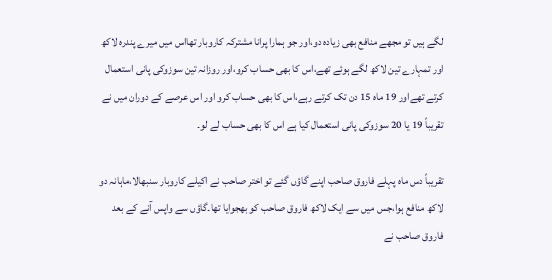لگے ہیں تو مجھے منافع بھی زیادہ دو،اور جو ہمارا پرانا مشترکہ کاروبار تھااس میں میرے پندرہ لاکھ اور تمہارے تین لاکھ لگے ہوئے تھے،اس کا بھی حساب کرو،اور روزانہ تین سوزوکی پانی استعمال کرتے تھےاور 19 ماہ 15 دن تک کرتے رہے،اس کا بھی حساب کرو اور اس عرصے کے دوران میں نے تقریباً 19 یا 20 سوزوکی پانی استعمال کیا ہے اس کا بھی حساب لے لو۔

تقریباً دس ماہ پہلے فاروق صاحب اپنے گاؤں گئے تو اختر صاحب نے اکیلے کاروبار سنبھالا،ماہانہ دو لاکھ منافع ہوا،جس میں سے ایک لاکھ فاروق صاحب کو بھجوایا تھا۔گاؤں سے واپس آنے کے بعد فاروق صاحب نے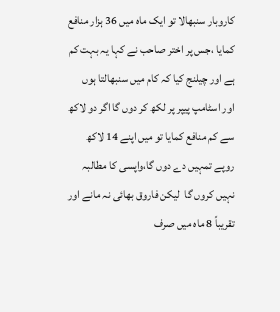کاروبار سنبھالا تو ایک ماہ میں 36 ہزار منافع کمایا ،جس پر اختر صاحب نے کہا یہ بہت کم ہے اور چیلنج کیا کہ کام میں سنبھالتا ہوں  اور اسٹامپ پیپر پر لکھ کر دوں گا اگر دو لاکھ سے کم منافع کمایا تو میں اپنے 14 لاکھ روپے تمہیں دے دوں گا،واپسی کا مطالبہ نہیں کروں گا  لیکن فاروق بھائی نہ مانے اور تقریباً 8 ماہ میں صرف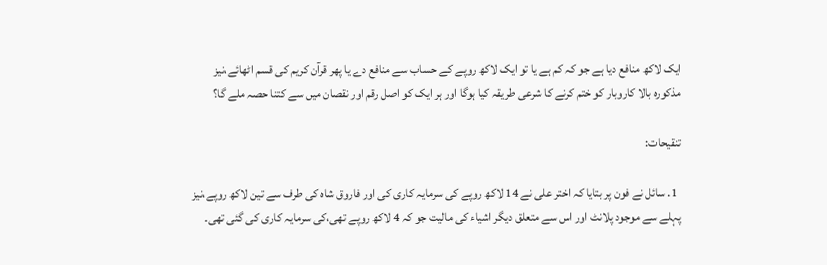ایک لاکھ منافع دیا ہے جو کہ کم ہے یا تو ایک لاکھ روپے کے حساب سے منافع دے یا پھر قرآن کریم کی قسم اٹھائے،نیز مذکورہ بالا کاروبار کو ختم کرنے کا شرعی طریقہ کیا ہوگا اور ہر ایک کو اصل رقم اور نقصان میں سے کتنا حصہ ملے گا؟

تنقیحات:

  1. سائل نے فون پر بتایا کہ اختر علی نے 14 لاکھ روپے کی سرمایہ کاری کی اور فاروق شاہ کی طرف سے تین لاکھ روپے،نیز پہلے سے موجود پلانٹ اور اس سے متعلق دیگر اشیاء کی مالیت جو کہ 4 لاکھ روپے تھی،کی سرمایہ کاری کی گئی تھی۔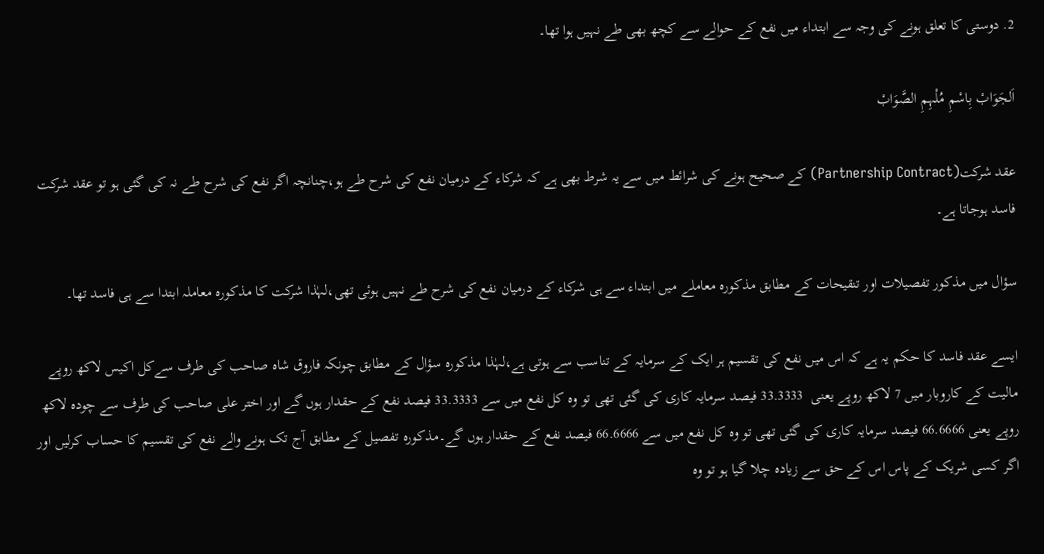2. دوستی کا تعلق ہونے کی وجہ سے ابتداء میں نفع کے حوالے سے کچھ بھی طے نہیں ہوا تھا۔

اَلجَوَابْ بِاسْمِ مُلْہِمِ الصَّوَابْ

عقد شرکت(Partnership Contract) کے صحیح ہونے کی شرائط میں سے یہ شرط بھی ہے کہ شرکاء کے درمیان نفع کی شرح طے ہو،چنانچہ اگر نفع کی شرح طے نہ کی گئی ہو تو عقد شرکت فاسد ہوجاتا ہے۔

سؤال میں مذکور تفصیلات اور تنقیحات کے مطابق مذکورہ معاملے میں ابتداء سے ہی شرکاء کے درمیان نفع کی شرح طے نہیں ہوئی تھی،لہٰذا شرکت کا مذکورہ معاملہ ابتدا سے ہی فاسد تھا۔

ایسے عقد فاسد کا حکم یہ ہے کہ اس میں نفع کی تقسیم ہر ایک کے سرمایہ کے تناسب سے ہوتی ہے،لہٰذا مذکورہ سؤال کے مطابق چونکہ فاروق شاہ صاحب کی طرف سےکل اکیس لاکھ روپے مالیت کے کاروبار میں 7 لاکھ روپے یعنی  33.3333 فیصد سرمایہ کاری کی گئی تھی تو وہ کل نفع میں سے 33.3333 فیصد نفع کے حقدار ہوں گے اور اختر علی صاحب کی طرف سے چودہ لاکھ روپے یعنی 66.6666 فیصد سرمایہ کاری کی گئی تھی تو وہ کل نفع میں سے 66.6666 فیصد نفع کے حقدار ہوں گے۔مذکورہ تفصیل کے مطابق آج تک ہونے والے نفع کی تقسیم کا حساب کرلیں اور اگر کسی شریک کے پاس اس کے حق سے زیادہ چلا گیا ہو تو وہ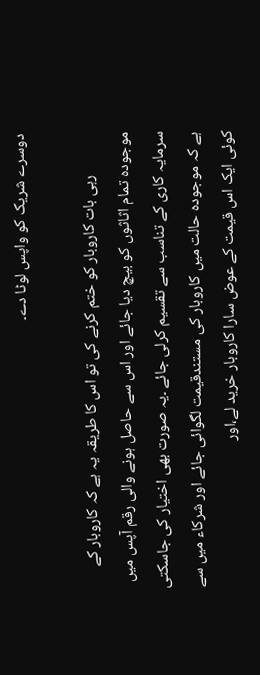دوسرے شریک کو واپس لوٹا دے۔

            رہی بات کاروبار کو ختم کرنے کی تو اس کا طریقہ یہ ہے کہ کاروبار کے موجودہ تمام اثاثوں کو بیچ دیا جائے اور اس سے حاصل ہونے والی رقم آپس میں سرمایہ کاری کے تناسب سے تقسیم کرلی جائے ۔یہ صورت بھی اختیار کی جاسکتی ہے کہ موجودہ حالت میں کاروبار کی مستندقیمت لگوائی جائے اور شرکاء میں سے کوئی ایک اس قیمت کے عوض سارا کاروبار خرید لے،اور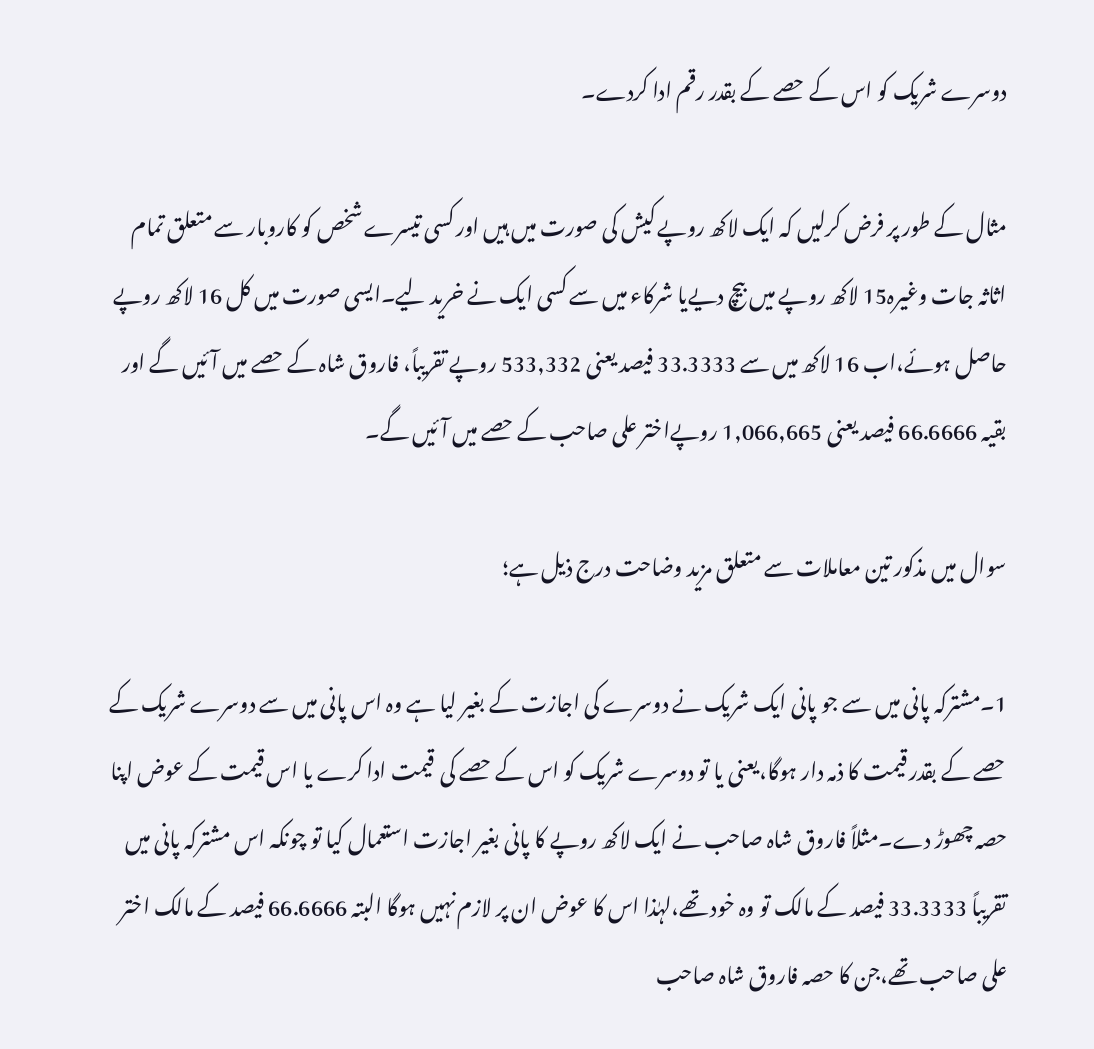دوسرے شریک کو اس کے حصے کے بقدر رقم ادا کردے۔

مثال کے طور پر فرض کرلیں کہ ایک لاکھ روپے کیش کی صورت میں ہیں اور کسی تیسرے شخص کو کاروبار سے متعلق تمام اثاثہ جات وغیرہ15 لاکھ روپے میں بیچ دیےیا شرکاء میں سے کسی ایک نے خرید لیے۔ایسی صورت میں کل 16 لاکھ روپے حاصل ہوئے،اب 16 لاکھ میں سے 33.3333 فیصد یعنی 533,332 روپے تقریباً، فاروق شاہ کے حصے میں آئیں گے اور بقیہ 66.6666 فیصد یعنی 1,066,665 روپےاختر علی صاحب کے حصے میں آئیں گے۔

سوال میں مذکور تین معاملات سے متعلق مزید وضاحت درج ذیل ہے؛

1۔مشترکہ پانی میں سے جو پانی ایک شریک نے دوسرے کی اجازت کے بغیر لیا ہے وہ اس پانی میں سے دوسرے شریک کے حصے کے بقدر قیمت کا ذمہ دار ہوگا،یعنی یا تو دوسرے شریک کو اس کے حصے کی  قیمت ادا کرے یا اس قیمت کے عوض اپنا حصہ چھوڑ دے۔مثلاً فاروق شاہ صاحب نے ایک لاکھ روپے کا پانی بغیر اجازت استعمال کیا تو چونکہ اس مشترکہ پانی میں تقریباً 33.3333 فیصد کے مالک تو وہ خود تھے،لہٰذا اس کا عوض ان پر لازم نہیں ہوگا البتہ 66.6666 فیصد کے مالک اختر علی صاحب تھے،جن کا حصہ فاروق شاہ صاحب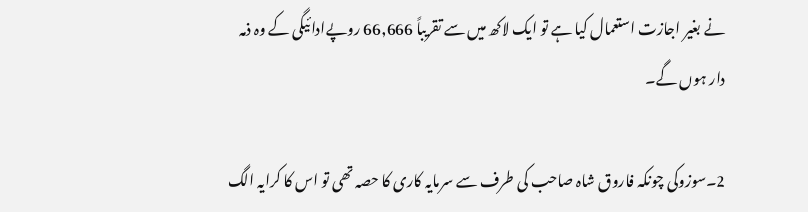نے بغیر اجازت استعمال کیا ہے تو ایک لاکھ میں سے تقریباً 66,666 روپےادائیگی کے وہ ذمہ دار ہوں گے۔

2۔سوزوکی چونکہ فاروق شاہ صاحب کی طرف سے سرمایہ کاری کا حصہ تھی تو اس کا کرایہ الگ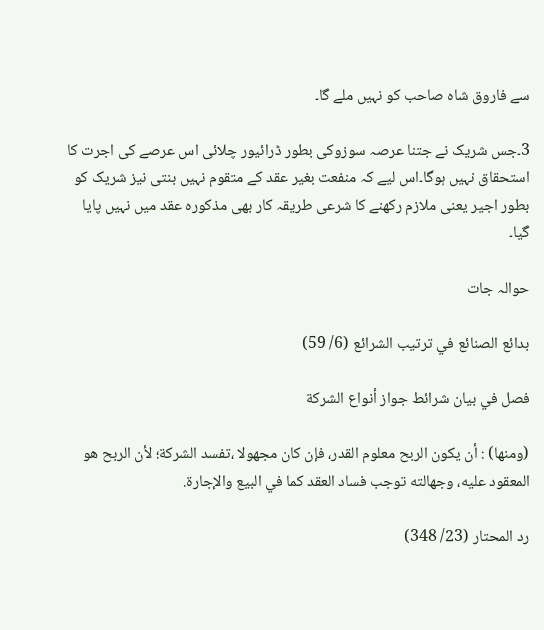سے فاروق شاہ صاحب کو نہیں ملے گا۔

3۔جس شریک نے جتنا عرصہ سوزوکی بطور ڈرائیور چلائی اس عرصے کی اجرت کا استحقاق نہیں ہوگا۔اس لیے کہ منفعت بغیر عقد کے متقوم نہیں بنتی نیز شریک کو بطور اجیر یعنی ملازم رکھنے کا شرعی طریقہ کار بھی مذکورہ عقد میں نہیں پایا گیا۔

حوالہ جات

بدائع الصنائع في ترتيب الشرائع (6/ 59)

فصل في بيان شرائط جواز أنواع الشركة

(ومنها) : أن يكون الربح معلوم القدر، فإن كان مجهولا ،تفسد الشركة؛ لأن الربح هو المعقود عليه، وجهالته توجب فساد العقد كما في البيع والإجارة.

رد المحتار (23/ 348)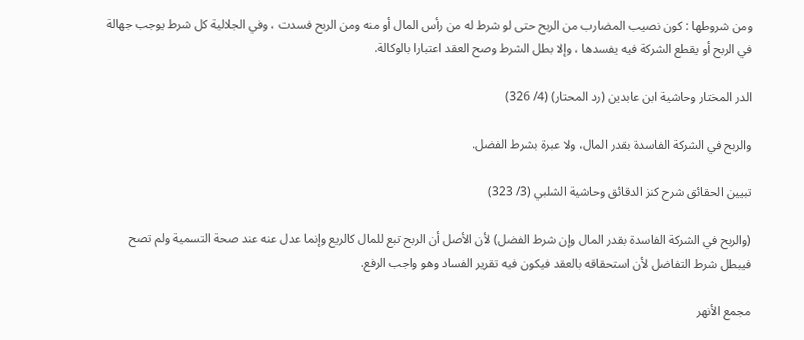ومن شروطها : كون نصيب المضارب من الربح حتى لو شرط له من رأس المال أو منه ومن الربح فسدت ، وفي الجلالية كل شرط يوجب جهالة في الربح أو يقطع الشركة فيه يفسدها ، وإلا بطل الشرط وصح العقد اعتبارا بالوكالة.

الدر المختار وحاشية ابن عابدين (رد المحتار) (4/ 326)

والربح في الشركة الفاسدة بقدر المال، ولا عبرة بشرط الفضل.

تبيين الحقائق شرح كنز الدقائق وحاشية الشلبي (3/ 323)

(والربح في الشركة الفاسدة بقدر المال وإن شرط الفضل) لأن الأصل أن الربح تبع للمال كالريع وإنما عدل عنه عند صحة التسمية ولم تصح فيبطل شرط التفاضل لأن استحقاقه بالعقد فيكون فيه تقرير الفساد وهو واجب الرفع.

مجمع الأنهر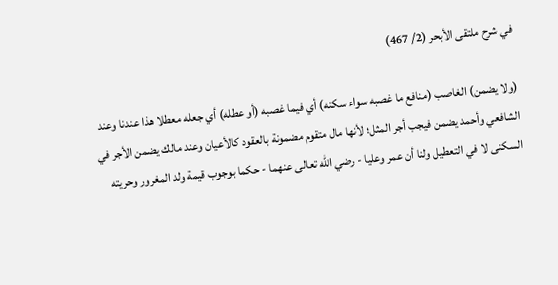في شرح ملتقى الأبحر (2/ 467)

(ولا يضمن) الغاصب (منافع ما غصبه سواء سكنه) أي فيما غصبه (أو عطله) أي جعله معطلا هذا عندنا وعند الشافعي وأحمد يضمن فيجب أجر المثل؛ لأنها مال متقوم مضمونة بالعقود كالأعيان وعند مالك يضمن الأجر في السكنى لا في التعطيل ولنا أن عمر وعليا - رضي الله تعالى عنهما - حكما بوجوب قيمة ولد المغرور وحريته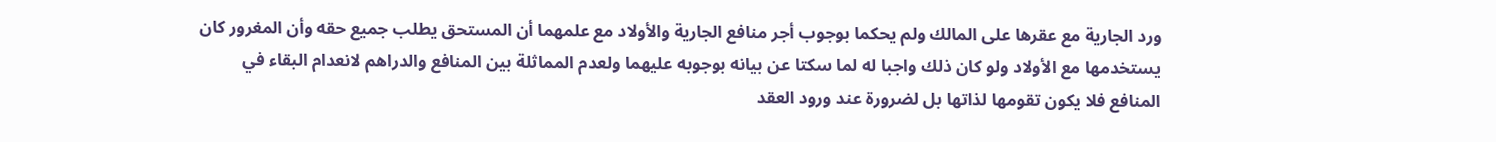ورد الجارية مع عقرها على المالك ولم يحكما بوجوب أجر منافع الجارية والأولاد مع علمهما أن المستحق يطلب جميع حقه وأن المغرور كان يستخدمها مع الأولاد ولو كان ذلك واجبا له لما سكتا عن بيانه بوجوبه عليهما ولعدم المماثلة بين المنافع والدراهم لانعدام البقاء في المنافع فلا يكون تقومها لذاتها بل لضرورة عند ورود العقد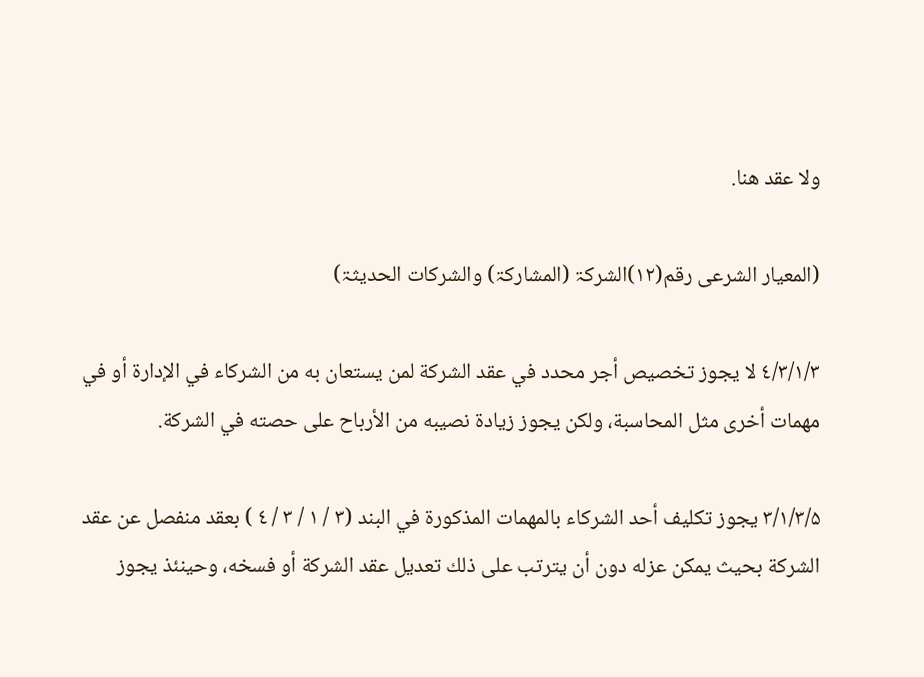ولا عقد هنا.

(المعیار الشرعی رقم(۱۲)الشرکۃ (المشارکۃ) والشرکات الحدیثۃ)

۳/۱/۳/٤ لا يجوز تخصيص أجر محدد في عقد الشركة لمن يستعان به من الشركاء في الإدارة أو في مهمات أخرى مثل المحاسبة، ولكن يجوز زيادة نصيبه من الأرباح على حصته في الشركة.

۳/۱/۳/۵ يجوز تكليف أحد الشركاء بالمهمات المذكورة في البند (٣ / ١ / ٣ / ٤ ) بعقد منفصل عن عقد الشركة بحيث يمكن عزله دون أن يترتب على ذلك تعديل عقد الشركة أو فسخه، وحينئذ يجوز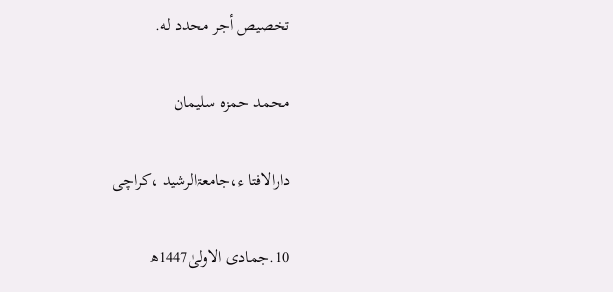تخصيص أجر محدد له.

محمد حمزہ سلیمان

دارالافتا ء،جامعۃالرشید ،کراچی

10.جمادی الاولیٰ1447ھ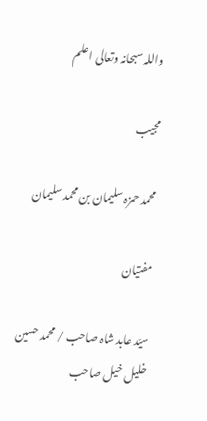واللہ سبحانہ وتعالی اعلم

مجیب

محمد حمزہ سلیمان بن محمد سلیمان

مفتیان

سیّد عابد شاہ صاحب / محمد حسین خلیل خیل صاحب